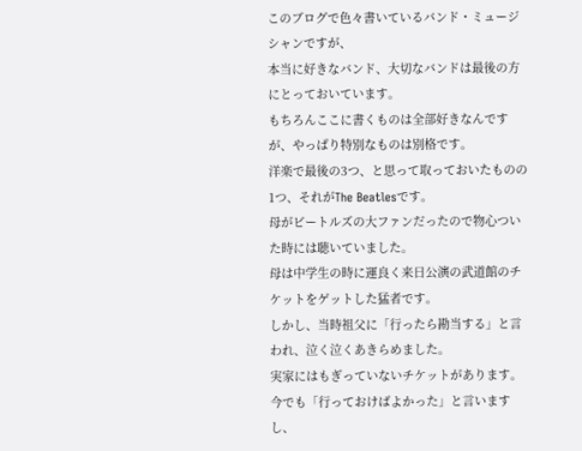このブログで色々書いているバンド・ミュージシャンですが、
本当に好きなバンド、大切なバンドは最後の方にとっておいています。
もちろんここに書くものは全部好きなんですが、やっぱり特別なものは別格です。
洋楽で最後の3つ、と思って取っておいたものの1つ、それがThe Beatlesです。
母がビートルズの大ファンだったので物心ついた時には聴いていました。
母は中学生の時に運良く来日公演の武道館のチケットをゲットした猛者です。
しかし、当時祖父に「行ったら勘当する」と言われ、泣く泣くあきらめました。
実家にはもぎっていないチケットがあります。
今でも「行っておけばよかった」と言いますし、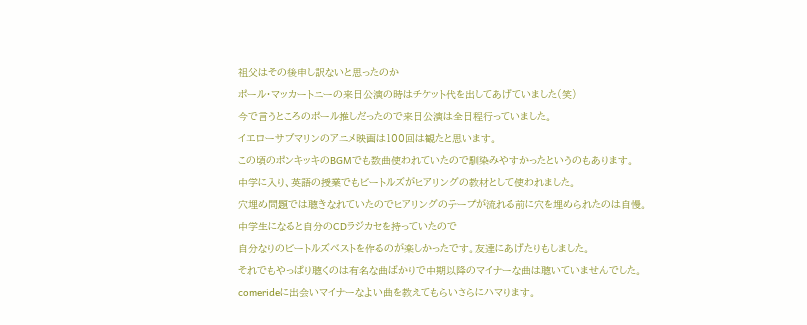祖父はその後申し訳ないと思ったのか
ポール・マッカートニーの来日公演の時はチケット代を出してあげていました(笑)
今で言うところのポール推しだったので来日公演は全日程行っていました。
イエローサブマリンのアニメ映画は100回は観たと思います。
この頃のポンキッキのBGMでも数曲使われていたので馴染みやすかったというのもあります。
中学に入り、英語の授業でもビートルズがヒアリングの教材として使われました。
穴埋め問題では聴きなれていたのでヒアリングのテープが流れる前に穴を埋められたのは自慢。
中学生になると自分のCDラジカセを持っていたので
自分なりのビートルズベストを作るのが楽しかったです。友達にあげたりもしました。
それでもやっぱり聴くのは有名な曲ばかりで中期以降のマイナーな曲は聴いていませんでした。
comerideに出会いマイナーなよい曲を教えてもらいさらにハマります。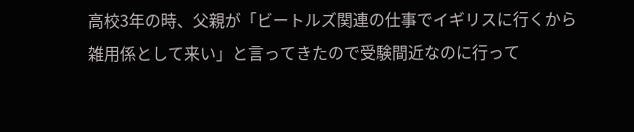高校3年の時、父親が「ビートルズ関連の仕事でイギリスに行くから
雑用係として来い」と言ってきたので受験間近なのに行って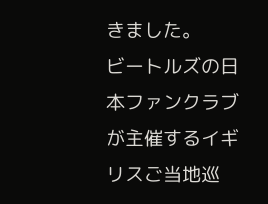きました。
ビートルズの日本ファンクラブが主催するイギリスご当地巡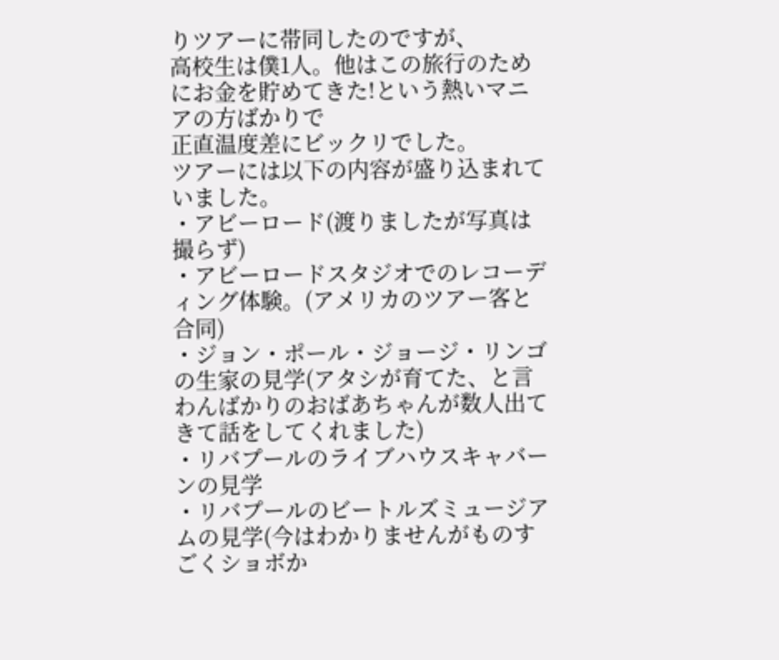りツアーに帯同したのですが、
高校生は僕1人。他はこの旅行のためにお金を貯めてきた!という熱いマニアの方ばかりで
正直温度差にビックリでした。
ツアーには以下の内容が盛り込まれていました。
・アビーロード(渡りましたが写真は撮らず)
・アビーロードスタジオでのレコーディング体験。(アメリカのツアー客と合同)
・ジョン・ポール・ジョージ・リンゴの生家の見学(アタシが育てた、と言わんばかりのおばあちゃんが数人出てきて話をしてくれました)
・リバプールのライブハウスキャバーンの見学
・リバプールのビートルズミュージアムの見学(今はわかりませんがものすごくショボか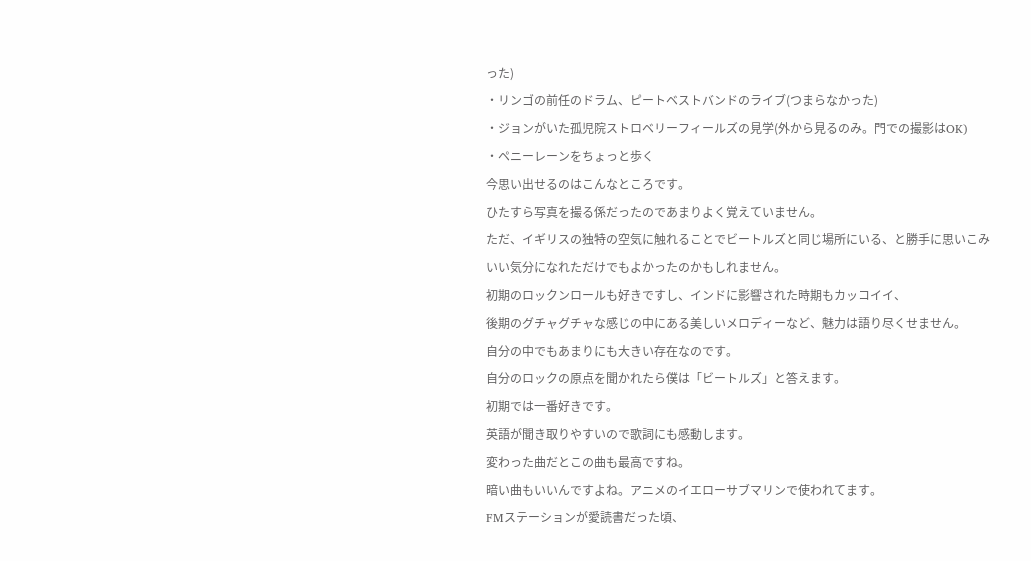った)
・リンゴの前任のドラム、ピートベストバンドのライブ(つまらなかった)
・ジョンがいた孤児院ストロベリーフィールズの見学(外から見るのみ。門での撮影はOK)
・ペニーレーンをちょっと歩く
今思い出せるのはこんなところです。
ひたすら写真を撮る係だったのであまりよく覚えていません。
ただ、イギリスの独特の空気に触れることでビートルズと同じ場所にいる、と勝手に思いこみ
いい気分になれただけでもよかったのかもしれません。
初期のロックンロールも好きですし、インドに影響された時期もカッコイイ、
後期のグチャグチャな感じの中にある美しいメロディーなど、魅力は語り尽くせません。
自分の中でもあまりにも大きい存在なのです。
自分のロックの原点を聞かれたら僕は「ビートルズ」と答えます。
初期では一番好きです。
英語が聞き取りやすいので歌詞にも感動します。
変わった曲だとこの曲も最高ですね。
暗い曲もいいんですよね。アニメのイエローサブマリンで使われてます。
FMステーションが愛読書だった頃、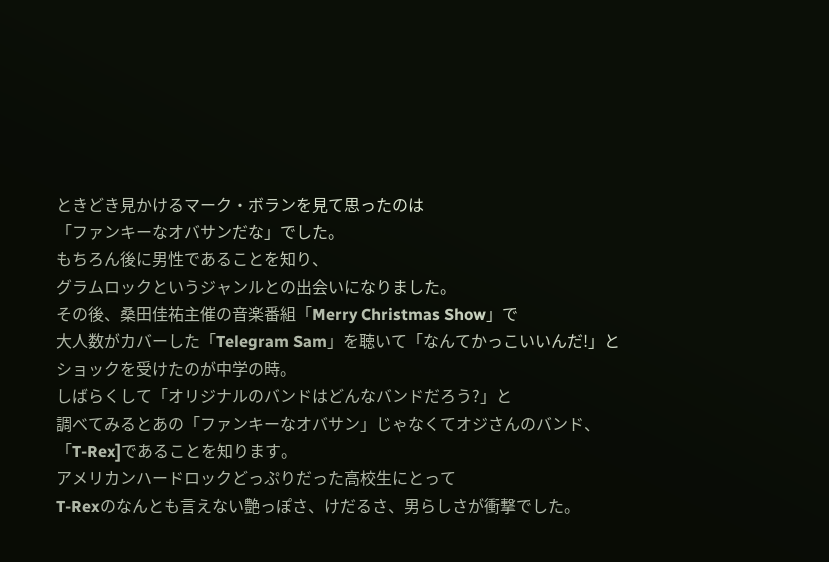ときどき見かけるマーク・ボランを見て思ったのは
「ファンキーなオバサンだな」でした。
もちろん後に男性であることを知り、
グラムロックというジャンルとの出会いになりました。
その後、桑田佳祐主催の音楽番組「Merry Christmas Show」で
大人数がカバーした「Telegram Sam」を聴いて「なんてかっこいいんだ!」と
ショックを受けたのが中学の時。
しばらくして「オリジナルのバンドはどんなバンドだろう?」と
調べてみるとあの「ファンキーなオバサン」じゃなくてオジさんのバンド、
「T-Rex]であることを知ります。
アメリカンハードロックどっぷりだった高校生にとって
T-Rexのなんとも言えない艶っぽさ、けだるさ、男らしさが衝撃でした。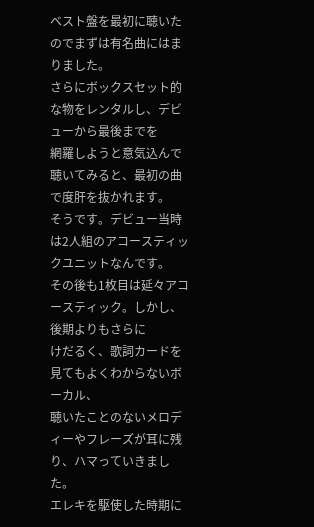ベスト盤を最初に聴いたのでまずは有名曲にはまりました。
さらにボックスセット的な物をレンタルし、デビューから最後までを
網羅しようと意気込んで聴いてみると、最初の曲で度肝を抜かれます。
そうです。デビュー当時は2人組のアコースティックユニットなんです。
その後も1枚目は延々アコースティック。しかし、後期よりもさらに
けだるく、歌詞カードを見てもよくわからないボーカル、
聴いたことのないメロディーやフレーズが耳に残り、ハマっていきました。
エレキを駆使した時期に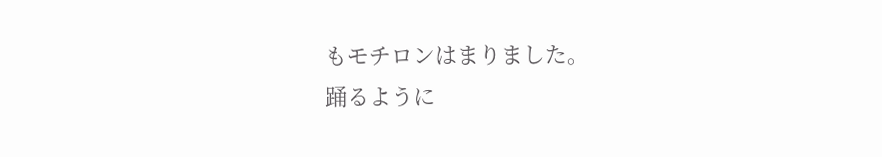もモチロンはまりました。
踊るように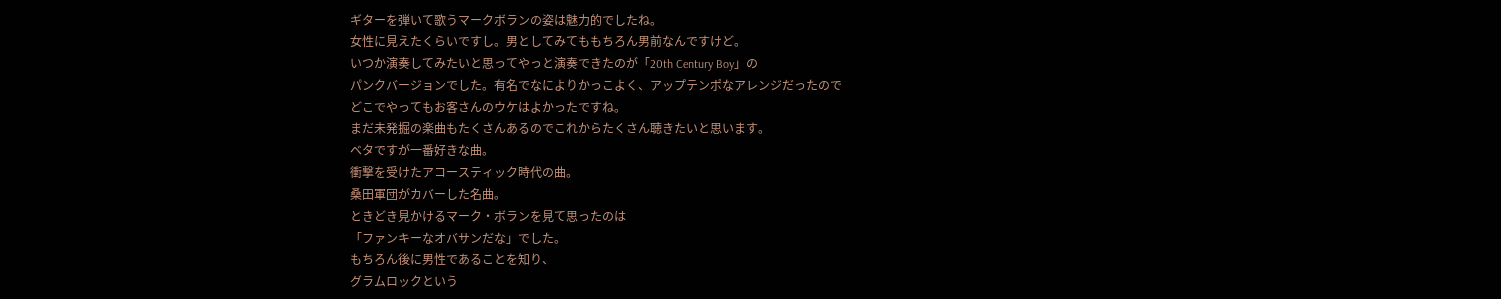ギターを弾いて歌うマークボランの姿は魅力的でしたね。
女性に見えたくらいですし。男としてみてももちろん男前なんですけど。
いつか演奏してみたいと思ってやっと演奏できたのが「20th Century Boy」の
パンクバージョンでした。有名でなによりかっこよく、アップテンポなアレンジだったので
どこでやってもお客さんのウケはよかったですね。
まだ未発掘の楽曲もたくさんあるのでこれからたくさん聴きたいと思います。
ベタですが一番好きな曲。
衝撃を受けたアコースティック時代の曲。
桑田軍団がカバーした名曲。
ときどき見かけるマーク・ボランを見て思ったのは
「ファンキーなオバサンだな」でした。
もちろん後に男性であることを知り、
グラムロックという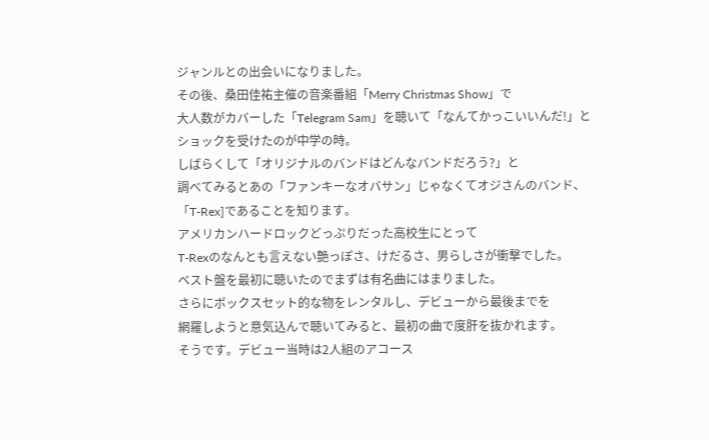ジャンルとの出会いになりました。
その後、桑田佳祐主催の音楽番組「Merry Christmas Show」で
大人数がカバーした「Telegram Sam」を聴いて「なんてかっこいいんだ!」と
ショックを受けたのが中学の時。
しばらくして「オリジナルのバンドはどんなバンドだろう?」と
調べてみるとあの「ファンキーなオバサン」じゃなくてオジさんのバンド、
「T-Rex]であることを知ります。
アメリカンハードロックどっぷりだった高校生にとって
T-Rexのなんとも言えない艶っぽさ、けだるさ、男らしさが衝撃でした。
ベスト盤を最初に聴いたのでまずは有名曲にはまりました。
さらにボックスセット的な物をレンタルし、デビューから最後までを
網羅しようと意気込んで聴いてみると、最初の曲で度肝を抜かれます。
そうです。デビュー当時は2人組のアコース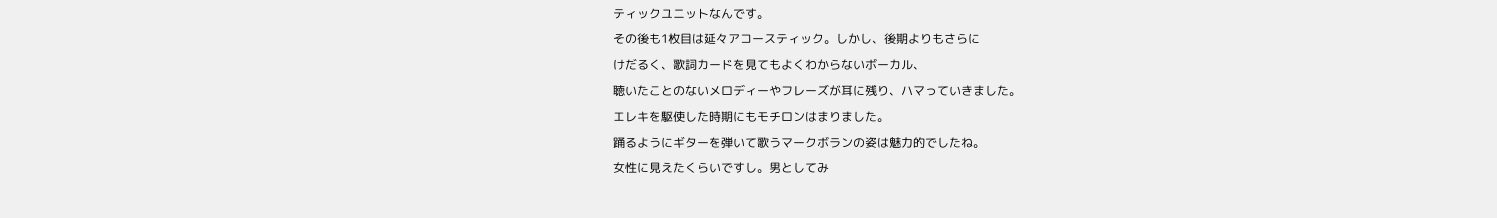ティックユニットなんです。
その後も1枚目は延々アコースティック。しかし、後期よりもさらに
けだるく、歌詞カードを見てもよくわからないボーカル、
聴いたことのないメロディーやフレーズが耳に残り、ハマっていきました。
エレキを駆使した時期にもモチロンはまりました。
踊るようにギターを弾いて歌うマークボランの姿は魅力的でしたね。
女性に見えたくらいですし。男としてみ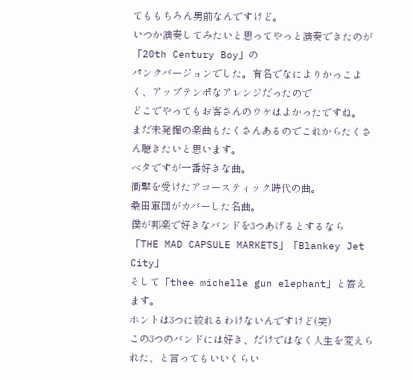てももちろん男前なんですけど。
いつか演奏してみたいと思ってやっと演奏できたのが「20th Century Boy」の
パンクバージョンでした。有名でなによりかっこよく、アップテンポなアレンジだったので
どこでやってもお客さんのウケはよかったですね。
まだ未発掘の楽曲もたくさんあるのでこれからたくさん聴きたいと思います。
ベタですが一番好きな曲。
衝撃を受けたアコースティック時代の曲。
桑田軍団がカバーした名曲。
僕が邦楽で好きなバンドを3つあげるとするなら
「THE MAD CAPSULE MARKETS」「Blankey Jet City」
そして「thee michelle gun elephant」と答えます。
ホントは3つに絞れるわけないんですけど(笑)
この3つのバンドには好き、だけではなく人生を変えられた、と言ってもいいくらい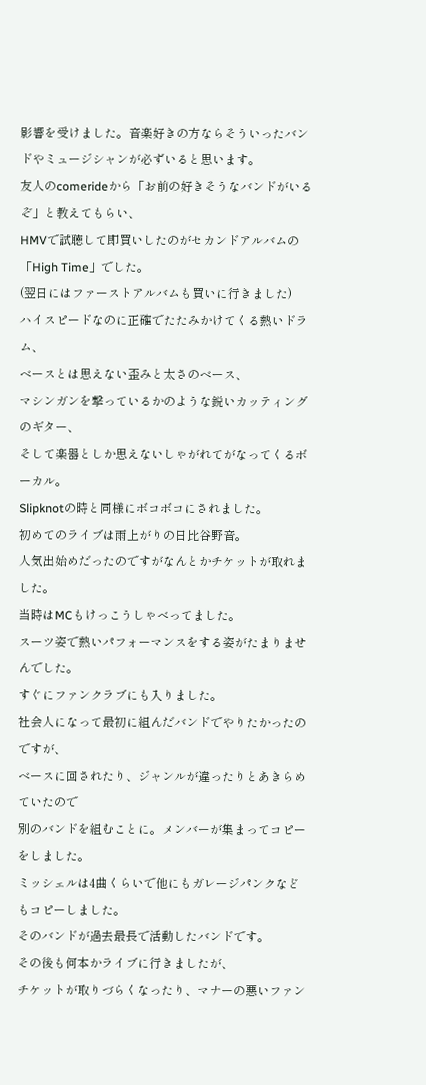影響を受けました。音楽好きの方ならそういったバンドやミュージシャンが必ずいると思います。
友人のcomerideから「お前の好きそうなバンドがいるぞ」と教えてもらい、
HMVで試聴して即買いしたのがセカンドアルバムの「High Time」でした。
(翌日にはファーストアルバムも買いに行きました)
ハイスピードなのに正確でたたみかけてくる熱いドラム、
ベースとは思えない歪みと太さのベース、
マシンガンを撃っているかのような鋭いカッティングのギター、
そして楽器としか思えないしゃがれてがなってくるボーカル。
Slipknotの時と同様にボコボコにされました。
初めてのライブは雨上がりの日比谷野音。
人気出始めだったのですがなんとかチケットが取れました。
当時はMCもけっこうしゃべってました。
スーツ姿で熱いパフォーマンスをする姿がたまりませんでした。
すぐにファンクラブにも入りました。
社会人になって最初に組んだバンドでやりたかったのですが、
ベースに回されたり、ジャンルが違ったりとあきらめていたので
別のバンドを組むことに。メンバーが集まってコピーをしました。
ミッシェルは4曲くらいで他にもガレージパンクなどもコピーしました。
そのバンドが過去最長で活動したバンドです。
その後も何本かライブに行きましたが、
チケットが取りづらくなったり、マナーの悪いファン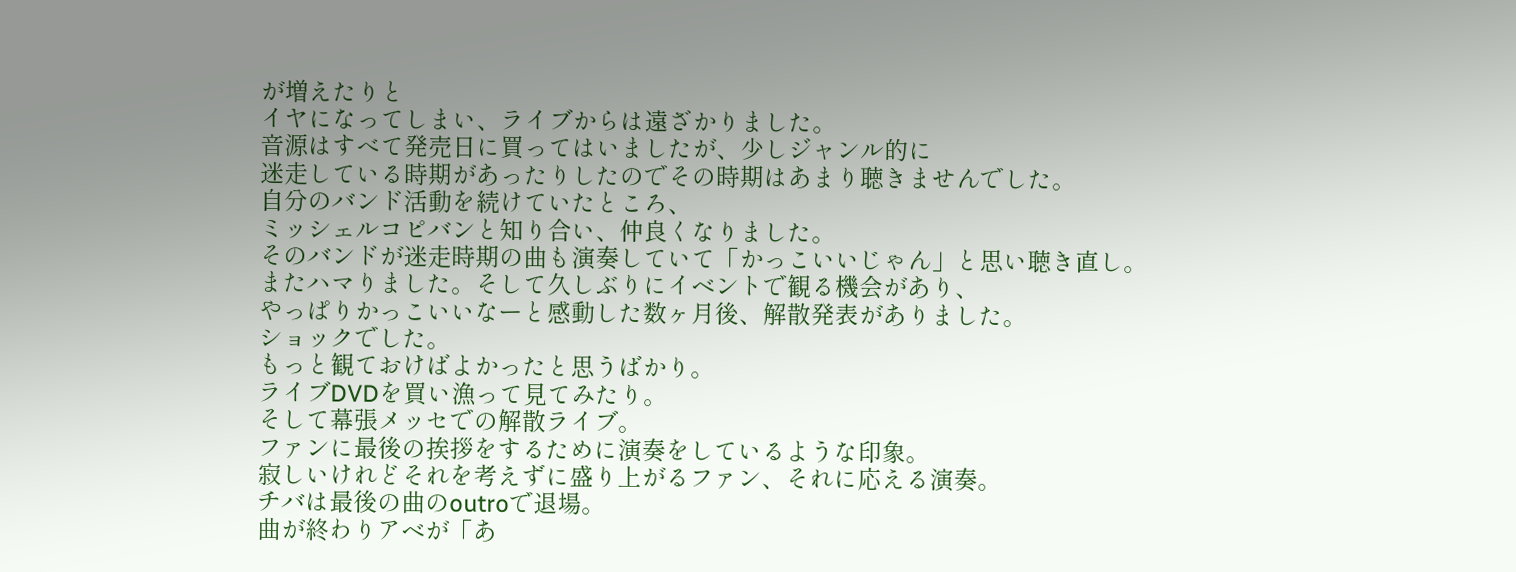が増えたりと
イヤになってしまい、ライブからは遠ざかりました。
音源はすべて発売日に買ってはいましたが、少しジャンル的に
迷走している時期があったりしたのでその時期はあまり聴きませんでした。
自分のバンド活動を続けていたところ、
ミッシェルコピバンと知り合い、仲良くなりました。
そのバンドが迷走時期の曲も演奏していて「かっこいいじゃん」と思い聴き直し。
またハマりました。そして久しぶりにイベントで観る機会があり、
やっぱりかっこいいなーと感動した数ヶ月後、解散発表がありました。
ショックでした。
もっと観ておけばよかったと思うばかり。
ライブDVDを買い漁って見てみたり。
そして幕張メッセでの解散ライブ。
ファンに最後の挨拶をするために演奏をしているような印象。
寂しいけれどそれを考えずに盛り上がるファン、それに応える演奏。
チバは最後の曲のoutroで退場。
曲が終わりアベが「あ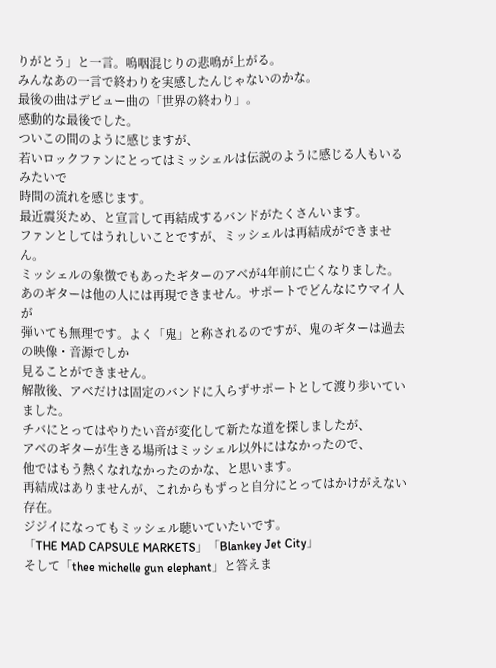りがとう」と一言。嗚咽混じりの悲鳴が上がる。
みんなあの一言で終わりを実感したんじゃないのかな。
最後の曲はデビュー曲の「世界の終わり」。
感動的な最後でした。
ついこの間のように感じますが、
若いロックファンにとってはミッシェルは伝説のように感じる人もいるみたいで
時間の流れを感じます。
最近震災ため、と宣言して再結成するバンドがたくさんいます。
ファンとしてはうれしいことですが、ミッシェルは再結成ができません。
ミッシェルの象徴でもあったギターのアベが4年前に亡くなりました。
あのギターは他の人には再現できません。サポートでどんなにウマイ人が
弾いても無理です。よく「鬼」と称されるのですが、鬼のギターは過去の映像・音源でしか
見ることができません。
解散後、アベだけは固定のバンドに入らずサポートとして渡り歩いていました。
チバにとってはやりたい音が変化して新たな道を探しましたが、
アベのギターが生きる場所はミッシェル以外にはなかったので、
他ではもう熱くなれなかったのかな、と思います。
再結成はありませんが、これからもずっと自分にとってはかけがえない存在。
ジジイになってもミッシェル聴いていたいです。
「THE MAD CAPSULE MARKETS」「Blankey Jet City」
そして「thee michelle gun elephant」と答えま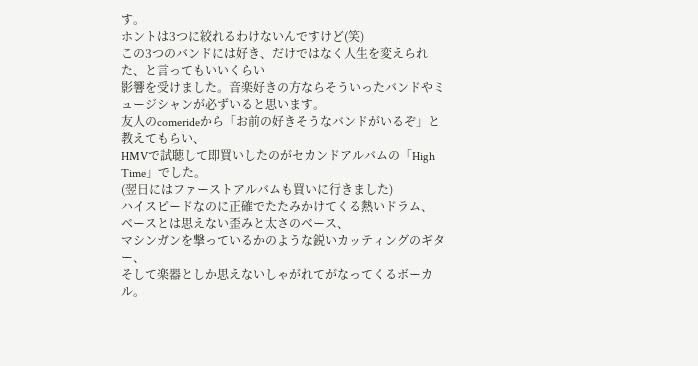す。
ホントは3つに絞れるわけないんですけど(笑)
この3つのバンドには好き、だけではなく人生を変えられた、と言ってもいいくらい
影響を受けました。音楽好きの方ならそういったバンドやミュージシャンが必ずいると思います。
友人のcomerideから「お前の好きそうなバンドがいるぞ」と教えてもらい、
HMVで試聴して即買いしたのがセカンドアルバムの「High Time」でした。
(翌日にはファーストアルバムも買いに行きました)
ハイスピードなのに正確でたたみかけてくる熱いドラム、
ベースとは思えない歪みと太さのベース、
マシンガンを撃っているかのような鋭いカッティングのギター、
そして楽器としか思えないしゃがれてがなってくるボーカル。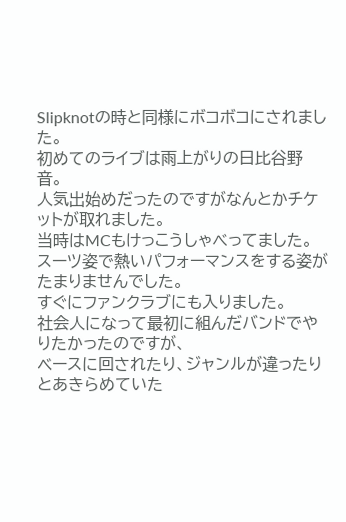Slipknotの時と同様にボコボコにされました。
初めてのライブは雨上がりの日比谷野音。
人気出始めだったのですがなんとかチケットが取れました。
当時はMCもけっこうしゃべってました。
スーツ姿で熱いパフォーマンスをする姿がたまりませんでした。
すぐにファンクラブにも入りました。
社会人になって最初に組んだバンドでやりたかったのですが、
ベースに回されたり、ジャンルが違ったりとあきらめていた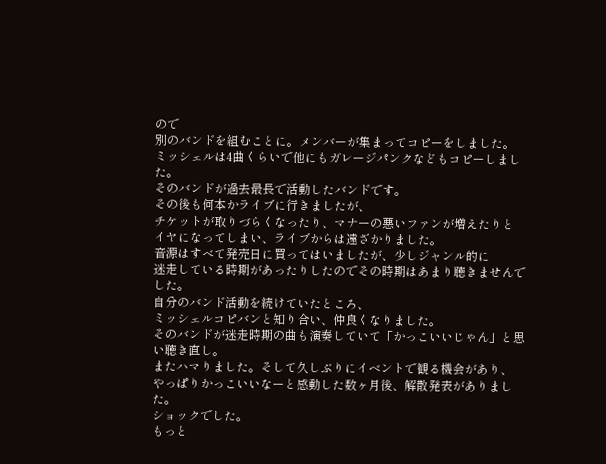ので
別のバンドを組むことに。メンバーが集まってコピーをしました。
ミッシェルは4曲くらいで他にもガレージパンクなどもコピーしました。
そのバンドが過去最長で活動したバンドです。
その後も何本かライブに行きましたが、
チケットが取りづらくなったり、マナーの悪いファンが増えたりと
イヤになってしまい、ライブからは遠ざかりました。
音源はすべて発売日に買ってはいましたが、少しジャンル的に
迷走している時期があったりしたのでその時期はあまり聴きませんでした。
自分のバンド活動を続けていたところ、
ミッシェルコピバンと知り合い、仲良くなりました。
そのバンドが迷走時期の曲も演奏していて「かっこいいじゃん」と思い聴き直し。
またハマりました。そして久しぶりにイベントで観る機会があり、
やっぱりかっこいいなーと感動した数ヶ月後、解散発表がありました。
ショックでした。
もっと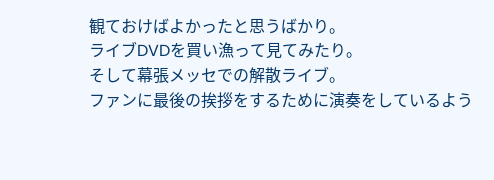観ておけばよかったと思うばかり。
ライブDVDを買い漁って見てみたり。
そして幕張メッセでの解散ライブ。
ファンに最後の挨拶をするために演奏をしているよう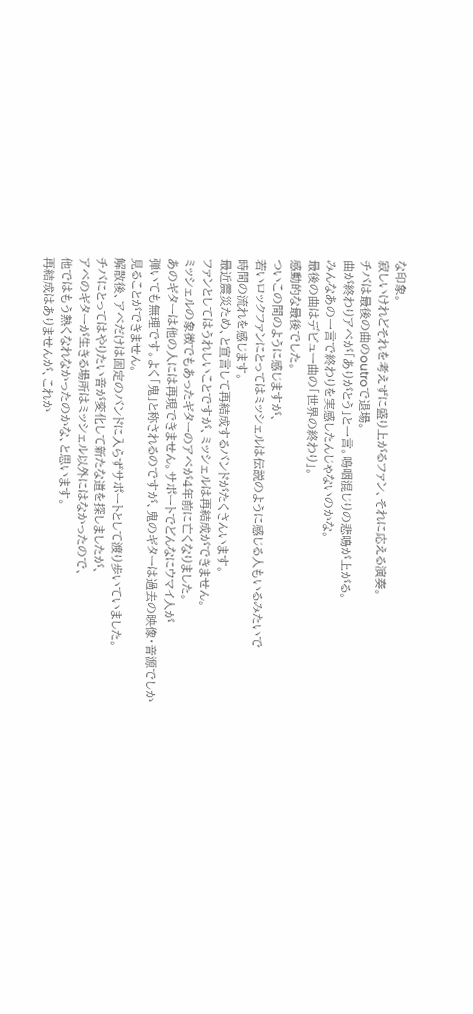な印象。
寂しいけれどそれを考えずに盛り上がるファン、それに応える演奏。
チバは最後の曲のoutroで退場。
曲が終わりアベが「ありがとう」と一言。嗚咽混じりの悲鳴が上がる。
みんなあの一言で終わりを実感したんじゃないのかな。
最後の曲はデビュー曲の「世界の終わり」。
感動的な最後でした。
ついこの間のように感じますが、
若いロックファンにとってはミッシェルは伝説のように感じる人もいるみたいで
時間の流れを感じます。
最近震災ため、と宣言して再結成するバンドがたくさんいます。
ファンとしてはうれしいことですが、ミッシェルは再結成ができません。
ミッシェルの象徴でもあったギターのアベが4年前に亡くなりました。
あのギターは他の人には再現できません。サポートでどんなにウマイ人が
弾いても無理です。よく「鬼」と称されるのですが、鬼のギターは過去の映像・音源でしか
見ることができません。
解散後、アベだけは固定のバンドに入らずサポートとして渡り歩いていました。
チバにとってはやりたい音が変化して新たな道を探しましたが、
アベのギターが生きる場所はミッシェル以外にはなかったので、
他ではもう熱くなれなかったのかな、と思います。
再結成はありませんが、これか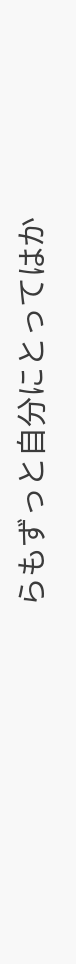らもずっと自分にとってはか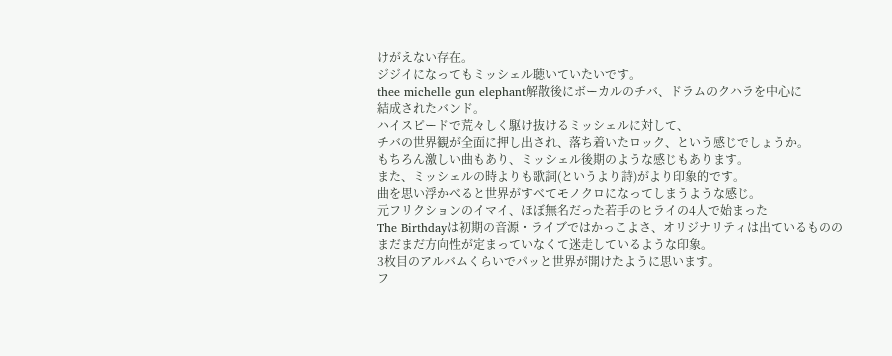けがえない存在。
ジジイになってもミッシェル聴いていたいです。
thee michelle gun elephant解散後にボーカルのチバ、ドラムのクハラを中心に
結成されたバンド。
ハイスピードで荒々しく駆け抜けるミッシェルに対して、
チバの世界観が全面に押し出され、落ち着いたロック、という感じでしょうか。
もちろん激しい曲もあり、ミッシェル後期のような感じもあります。
また、ミッシェルの時よりも歌詞(というより詩)がより印象的です。
曲を思い浮かべると世界がすべてモノクロになってしまうような感じ。
元フリクションのイマイ、ほぼ無名だった若手のヒライの4人で始まった
The Birthdayは初期の音源・ライブではかっこよさ、オリジナリティは出ているものの
まだまだ方向性が定まっていなくて迷走しているような印象。
3枚目のアルバムくらいでパッと世界が開けたように思います。
フ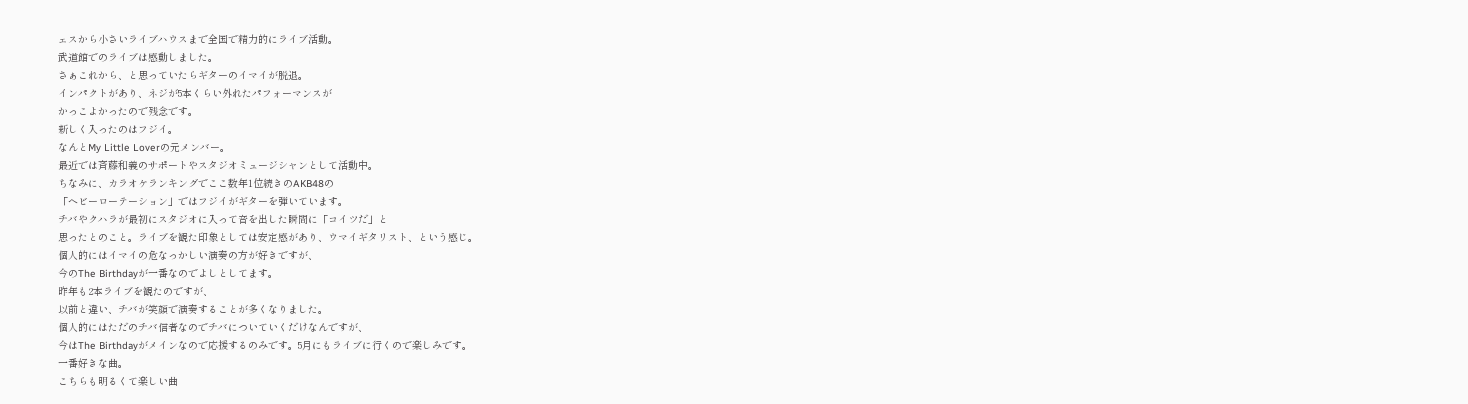ェスから小さいライブハウスまで全国で精力的にライブ活動。
武道館でのライブは感動しました。
さぁこれから、と思っていたらギターのイマイが脱退。
インパクトがあり、ネジが5本くらい外れたパフォーマンスが
かっこよかったので残念です。
新しく入ったのはフジイ。
なんとMy Little Loverの元メンバー。
最近では斉藤和義のサポートやスタジオミュージシャンとして活動中。
ちなみに、カラオケランキングでここ数年1位続きのAKB48の
「ヘビーローテーション」ではフジイがギターを弾いています。
チバやクハラが最初にスタジオに入って音を出した瞬間に「コイツだ」と
思ったとのこと。ライブを観た印象としては安定感があり、ウマイギタリスト、という感じ。
個人的にはイマイの危なっかしい演奏の方が好きですが、
今のThe Birthdayが一番なのでよしとしてます。
昨年も2本ライブを観たのですが、
以前と違い、チバが笑顔で演奏することが多くなりました。
個人的にはただのチバ信者なのでチバについていくだけなんですが、
今はThe Birthdayがメインなので応援するのみです。5月にもライブに行くので楽しみです。
一番好きな曲。
こちらも明るくて楽しい曲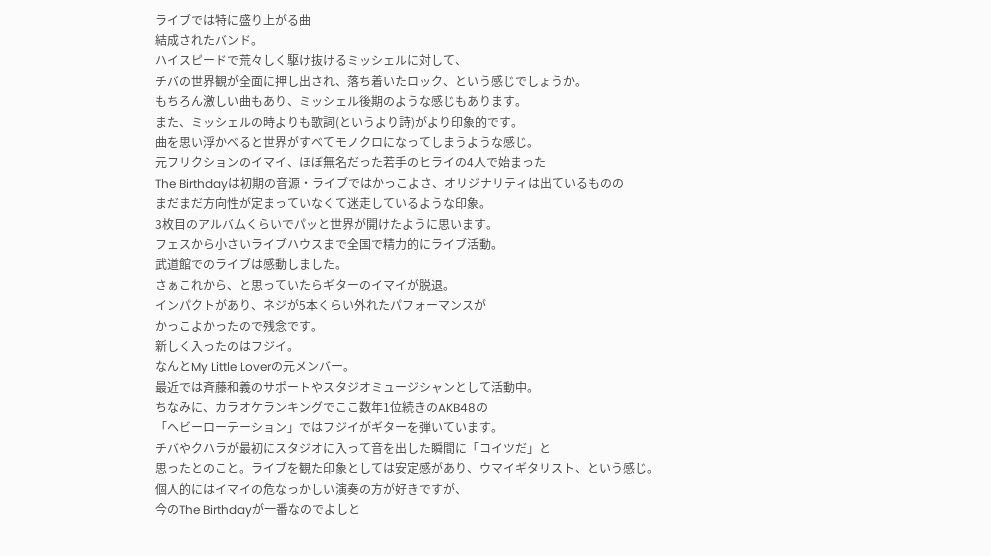ライブでは特に盛り上がる曲
結成されたバンド。
ハイスピードで荒々しく駆け抜けるミッシェルに対して、
チバの世界観が全面に押し出され、落ち着いたロック、という感じでしょうか。
もちろん激しい曲もあり、ミッシェル後期のような感じもあります。
また、ミッシェルの時よりも歌詞(というより詩)がより印象的です。
曲を思い浮かべると世界がすべてモノクロになってしまうような感じ。
元フリクションのイマイ、ほぼ無名だった若手のヒライの4人で始まった
The Birthdayは初期の音源・ライブではかっこよさ、オリジナリティは出ているものの
まだまだ方向性が定まっていなくて迷走しているような印象。
3枚目のアルバムくらいでパッと世界が開けたように思います。
フェスから小さいライブハウスまで全国で精力的にライブ活動。
武道館でのライブは感動しました。
さぁこれから、と思っていたらギターのイマイが脱退。
インパクトがあり、ネジが5本くらい外れたパフォーマンスが
かっこよかったので残念です。
新しく入ったのはフジイ。
なんとMy Little Loverの元メンバー。
最近では斉藤和義のサポートやスタジオミュージシャンとして活動中。
ちなみに、カラオケランキングでここ数年1位続きのAKB48の
「ヘビーローテーション」ではフジイがギターを弾いています。
チバやクハラが最初にスタジオに入って音を出した瞬間に「コイツだ」と
思ったとのこと。ライブを観た印象としては安定感があり、ウマイギタリスト、という感じ。
個人的にはイマイの危なっかしい演奏の方が好きですが、
今のThe Birthdayが一番なのでよしと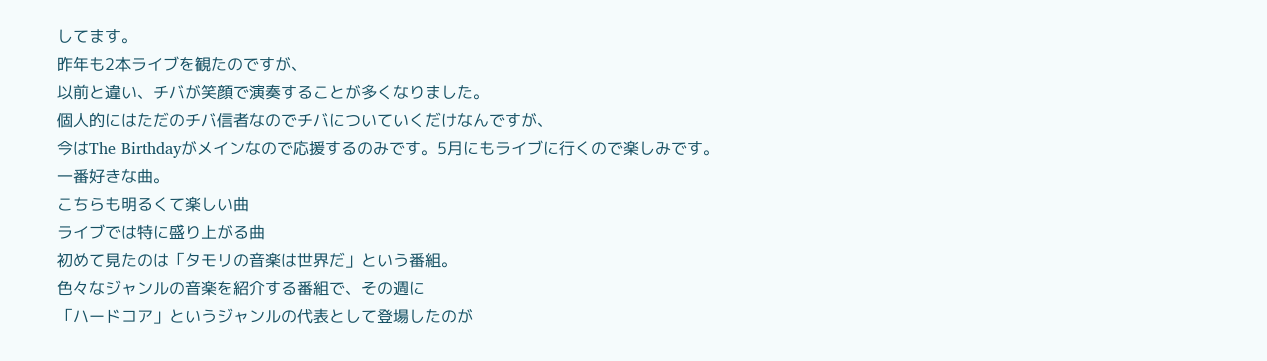してます。
昨年も2本ライブを観たのですが、
以前と違い、チバが笑顔で演奏することが多くなりました。
個人的にはただのチバ信者なのでチバについていくだけなんですが、
今はThe Birthdayがメインなので応援するのみです。5月にもライブに行くので楽しみです。
一番好きな曲。
こちらも明るくて楽しい曲
ライブでは特に盛り上がる曲
初めて見たのは「タモリの音楽は世界だ」という番組。
色々なジャンルの音楽を紹介する番組で、その週に
「ハードコア」というジャンルの代表として登場したのが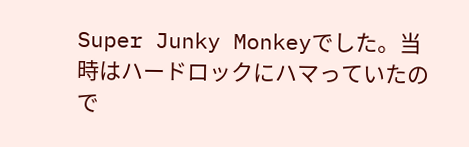Super Junky Monkeyでした。当時はハードロックにハマっていたので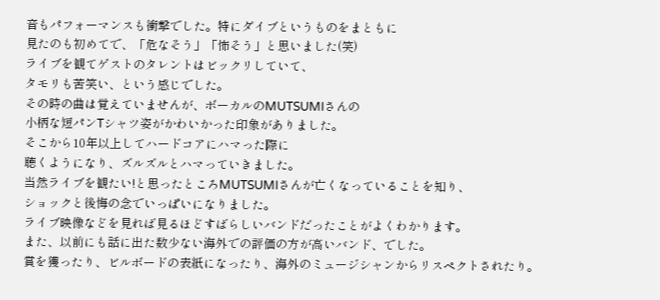音もパフォーマンスも衝撃でした。特にダイブというものをまともに
見たのも初めてで、「危なそう」「怖そう」と思いました(笑)
ライブを観てゲストのタレントはビックリしていて、
タモリも苦笑い、という感じでした。
その時の曲は覚えていませんが、ボーカルのMUTSUMIさんの
小柄な短パンTシャツ姿がかわいかった印象がありました。
そこから10年以上してハードコアにハマった際に
聴くようになり、ズルズルとハマっていきました。
当然ライブを観たい!と思ったところMUTSUMIさんが亡くなっていることを知り、
ショックと後悔の念でいっぱいになりました。
ライブ映像などを見れば見るほどすばらしいバンドだったことがよくわかります。
また、以前にも話に出た数少ない海外での評価の方が高いバンド、でした。
賞を獲ったり、ビルボードの表紙になったり、海外のミュージシャンからリスペクトされたり。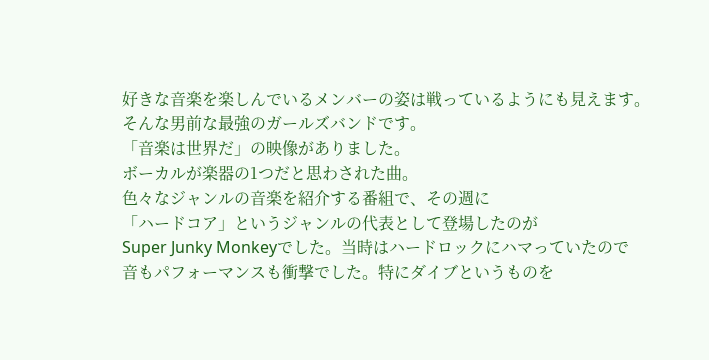好きな音楽を楽しんでいるメンバーの姿は戦っているようにも見えます。
そんな男前な最強のガールズバンドです。
「音楽は世界だ」の映像がありました。
ボーカルが楽器の1つだと思わされた曲。
色々なジャンルの音楽を紹介する番組で、その週に
「ハードコア」というジャンルの代表として登場したのが
Super Junky Monkeyでした。当時はハードロックにハマっていたので
音もパフォーマンスも衝撃でした。特にダイブというものを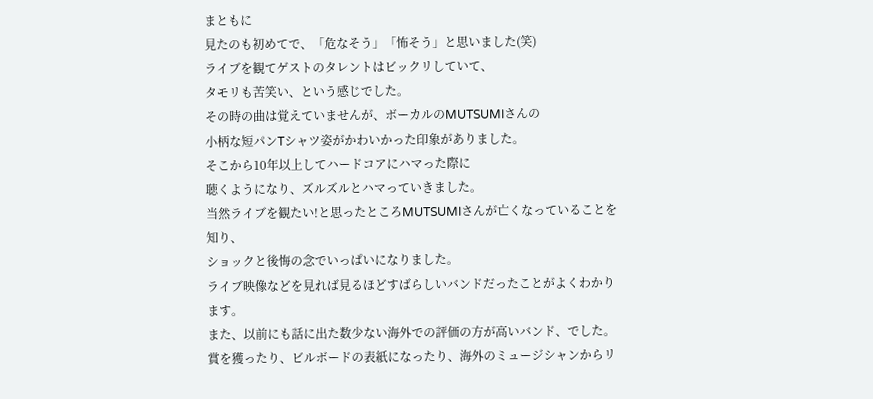まともに
見たのも初めてで、「危なそう」「怖そう」と思いました(笑)
ライブを観てゲストのタレントはビックリしていて、
タモリも苦笑い、という感じでした。
その時の曲は覚えていませんが、ボーカルのMUTSUMIさんの
小柄な短パンTシャツ姿がかわいかった印象がありました。
そこから10年以上してハードコアにハマった際に
聴くようになり、ズルズルとハマっていきました。
当然ライブを観たい!と思ったところMUTSUMIさんが亡くなっていることを知り、
ショックと後悔の念でいっぱいになりました。
ライブ映像などを見れば見るほどすばらしいバンドだったことがよくわかります。
また、以前にも話に出た数少ない海外での評価の方が高いバンド、でした。
賞を獲ったり、ビルボードの表紙になったり、海外のミュージシャンからリ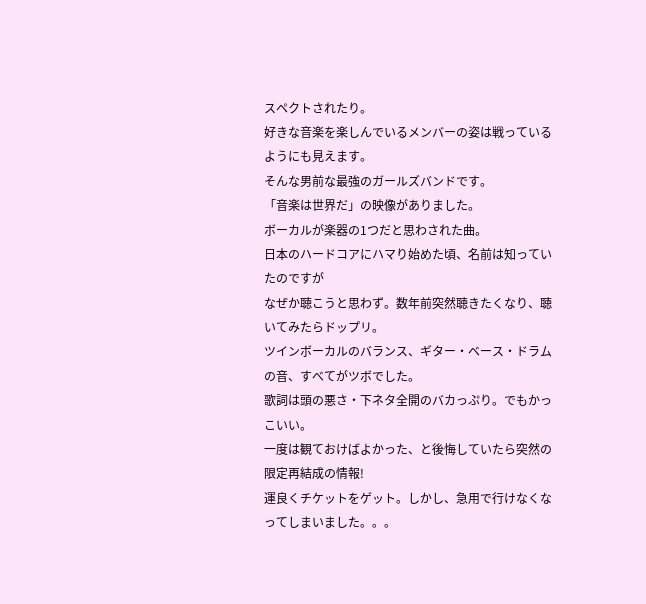スペクトされたり。
好きな音楽を楽しんでいるメンバーの姿は戦っているようにも見えます。
そんな男前な最強のガールズバンドです。
「音楽は世界だ」の映像がありました。
ボーカルが楽器の1つだと思わされた曲。
日本のハードコアにハマり始めた頃、名前は知っていたのですが
なぜか聴こうと思わず。数年前突然聴きたくなり、聴いてみたらドップリ。
ツインボーカルのバランス、ギター・ベース・ドラムの音、すべてがツボでした。
歌詞は頭の悪さ・下ネタ全開のバカっぷり。でもかっこいい。
一度は観ておけばよかった、と後悔していたら突然の限定再結成の情報!
運良くチケットをゲット。しかし、急用で行けなくなってしまいました。。。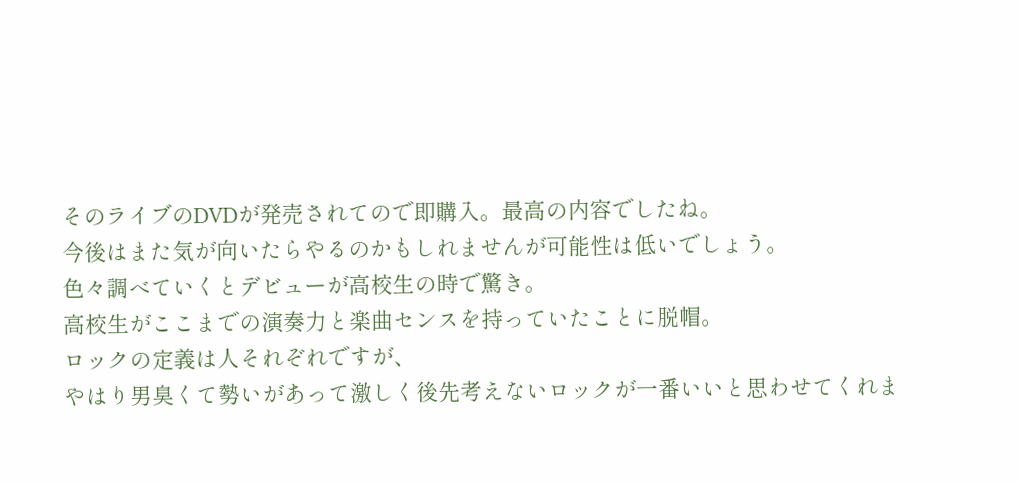そのライブのDVDが発売されてので即購入。最高の内容でしたね。
今後はまた気が向いたらやるのかもしれませんが可能性は低いでしょう。
色々調べていくとデビューが高校生の時で驚き。
高校生がここまでの演奏力と楽曲センスを持っていたことに脱帽。
ロックの定義は人それぞれですが、
やはり男臭くて勢いがあって激しく後先考えないロックが一番いいと思わせてくれま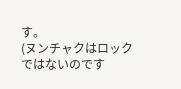す。
(ヌンチャクはロックではないのです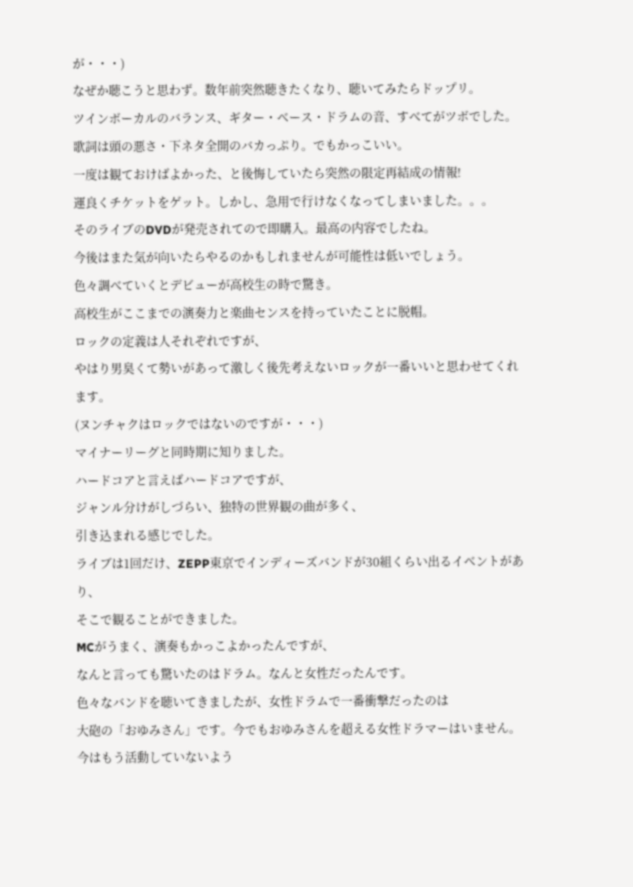が・・・)
なぜか聴こうと思わず。数年前突然聴きたくなり、聴いてみたらドップリ。
ツインボーカルのバランス、ギター・ベース・ドラムの音、すべてがツボでした。
歌詞は頭の悪さ・下ネタ全開のバカっぷり。でもかっこいい。
一度は観ておけばよかった、と後悔していたら突然の限定再結成の情報!
運良くチケットをゲット。しかし、急用で行けなくなってしまいました。。。
そのライブのDVDが発売されてので即購入。最高の内容でしたね。
今後はまた気が向いたらやるのかもしれませんが可能性は低いでしょう。
色々調べていくとデビューが高校生の時で驚き。
高校生がここまでの演奏力と楽曲センスを持っていたことに脱帽。
ロックの定義は人それぞれですが、
やはり男臭くて勢いがあって激しく後先考えないロックが一番いいと思わせてくれます。
(ヌンチャクはロックではないのですが・・・)
マイナーリーグと同時期に知りました。
ハードコアと言えばハードコアですが、
ジャンル分けがしづらい、独特の世界観の曲が多く、
引き込まれる感じでした。
ライブは1回だけ、ZEPP東京でインディーズバンドが30組くらい出るイベントがあり、
そこで観ることができました。
MCがうまく、演奏もかっこよかったんですが、
なんと言っても驚いたのはドラム。なんと女性だったんです。
色々なバンドを聴いてきましたが、女性ドラムで一番衝撃だったのは
大砲の「おゆみさん」です。今でもおゆみさんを超える女性ドラマーはいません。
今はもう活動していないよう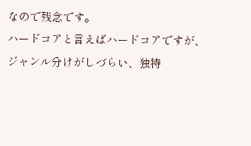なので残念です。
ハードコアと言えばハードコアですが、
ジャンル分けがしづらい、独特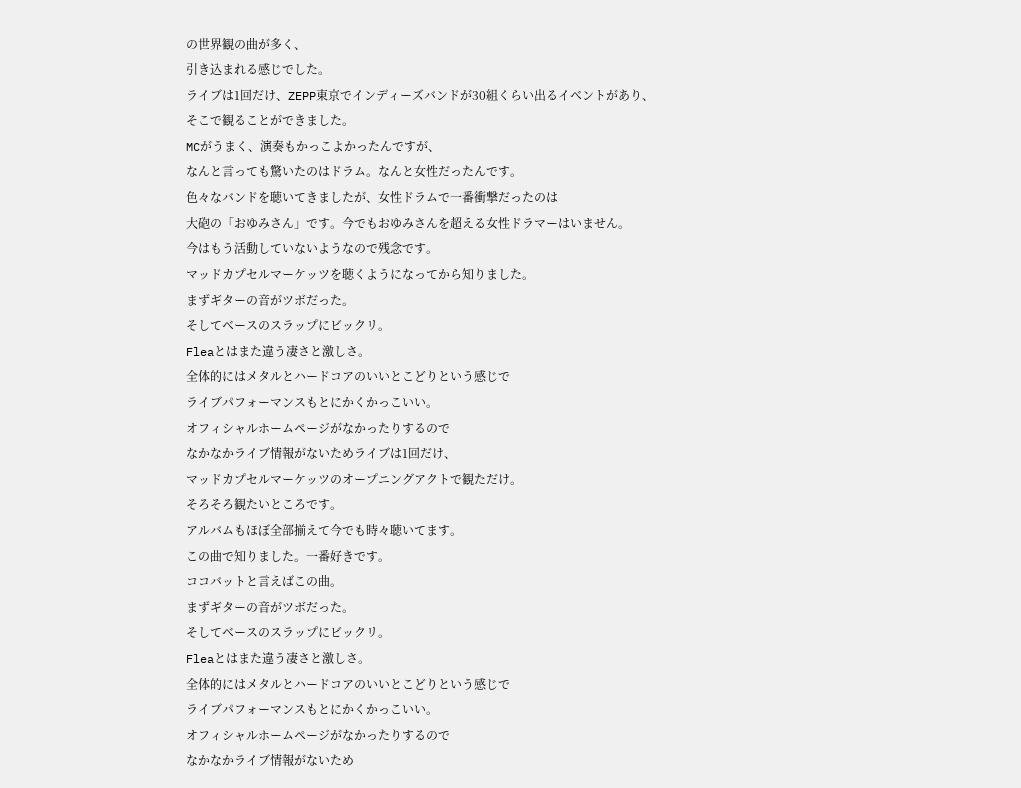の世界観の曲が多く、
引き込まれる感じでした。
ライブは1回だけ、ZEPP東京でインディーズバンドが30組くらい出るイベントがあり、
そこで観ることができました。
MCがうまく、演奏もかっこよかったんですが、
なんと言っても驚いたのはドラム。なんと女性だったんです。
色々なバンドを聴いてきましたが、女性ドラムで一番衝撃だったのは
大砲の「おゆみさん」です。今でもおゆみさんを超える女性ドラマーはいません。
今はもう活動していないようなので残念です。
マッドカプセルマーケッツを聴くようになってから知りました。
まずギターの音がツボだった。
そしてベースのスラップにビックリ。
Fleaとはまた違う凄さと激しさ。
全体的にはメタルとハードコアのいいとこどりという感じで
ライブパフォーマンスもとにかくかっこいい。
オフィシャルホームページがなかったりするので
なかなかライブ情報がないためライブは1回だけ、
マッドカプセルマーケッツのオープニングアクトで観ただけ。
そろそろ観たいところです。
アルバムもほぼ全部揃えて今でも時々聴いてます。
この曲で知りました。一番好きです。
ココバットと言えばこの曲。
まずギターの音がツボだった。
そしてベースのスラップにビックリ。
Fleaとはまた違う凄さと激しさ。
全体的にはメタルとハードコアのいいとこどりという感じで
ライブパフォーマンスもとにかくかっこいい。
オフィシャルホームページがなかったりするので
なかなかライブ情報がないため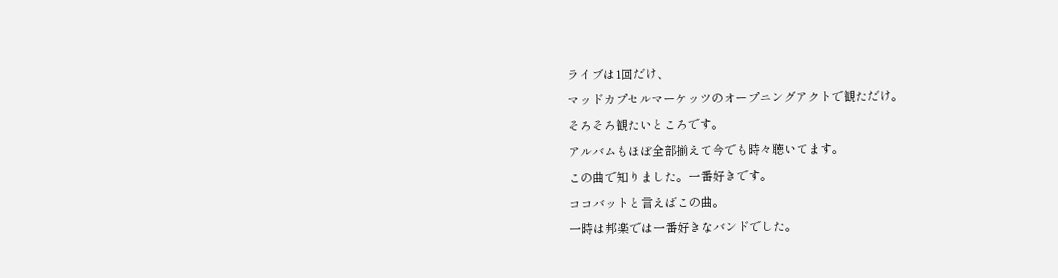ライブは1回だけ、
マッドカプセルマーケッツのオープニングアクトで観ただけ。
そろそろ観たいところです。
アルバムもほぼ全部揃えて今でも時々聴いてます。
この曲で知りました。一番好きです。
ココバットと言えばこの曲。
一時は邦楽では一番好きなバンドでした。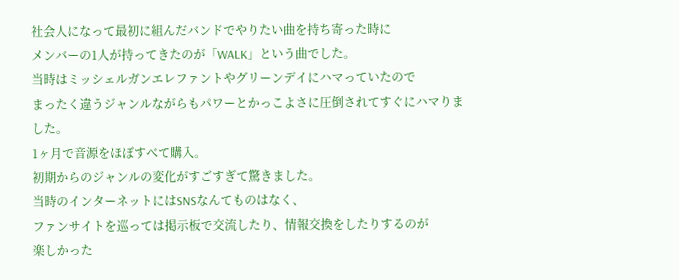社会人になって最初に組んだバンドでやりたい曲を持ち寄った時に
メンバーの1人が持ってきたのが「WALK」という曲でした。
当時はミッシェルガンエレファントやグリーンデイにハマっていたので
まったく違うジャンルながらもパワーとかっこよさに圧倒されてすぐにハマりました。
1ヶ月で音源をほぼすべて購入。
初期からのジャンルの変化がすごすぎて驚きました。
当時のインターネットにはSNSなんてものはなく、
ファンサイトを巡っては掲示板で交流したり、情報交換をしたりするのが
楽しかった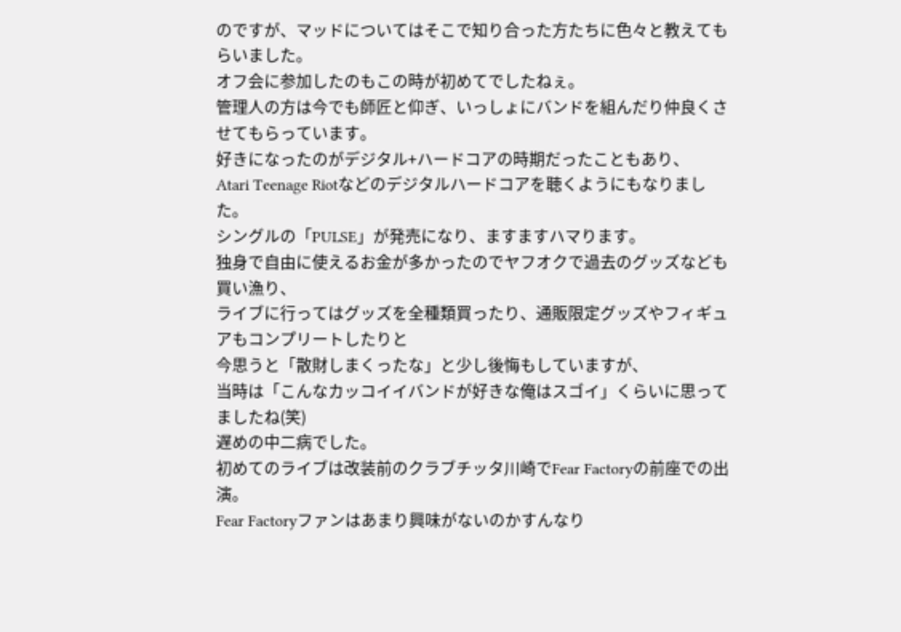のですが、マッドについてはそこで知り合った方たちに色々と教えてもらいました。
オフ会に参加したのもこの時が初めてでしたねぇ。
管理人の方は今でも師匠と仰ぎ、いっしょにバンドを組んだり仲良くさせてもらっています。
好きになったのがデジタル+ハードコアの時期だったこともあり、
Atari Teenage Riotなどのデジタルハードコアを聴くようにもなりました。
シングルの「PULSE」が発売になり、ますますハマります。
独身で自由に使えるお金が多かったのでヤフオクで過去のグッズなども買い漁り、
ライブに行ってはグッズを全種類買ったり、通販限定グッズやフィギュアもコンプリートしたりと
今思うと「散財しまくったな」と少し後悔もしていますが、
当時は「こんなカッコイイバンドが好きな俺はスゴイ」くらいに思ってましたね(笑)
遅めの中二病でした。
初めてのライブは改装前のクラブチッタ川崎でFear Factoryの前座での出演。
Fear Factoryファンはあまり興味がないのかすんなり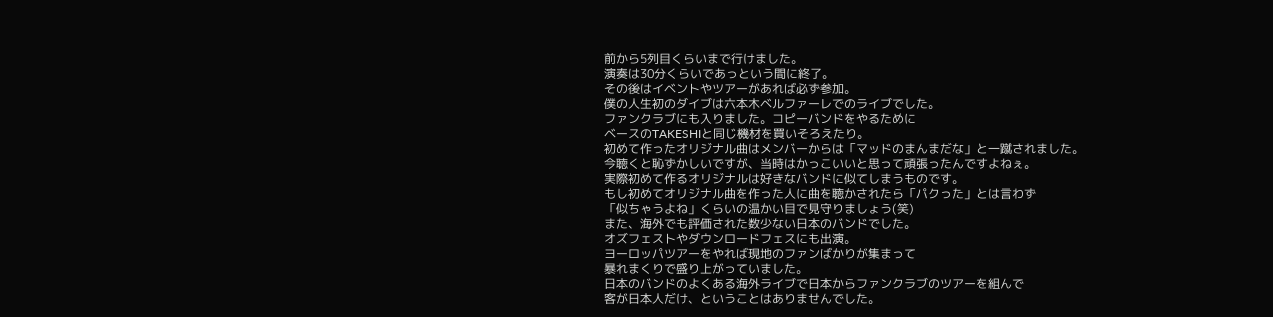前から5列目くらいまで行けました。
演奏は30分くらいであっという間に終了。
その後はイベントやツアーがあれば必ず参加。
僕の人生初のダイブは六本木ベルファーレでのライブでした。
ファンクラブにも入りました。コピーバンドをやるために
ベースのTAKESHIと同じ機材を買いそろえたり。
初めて作ったオリジナル曲はメンバーからは「マッドのまんまだな」と一蹴されました。
今聴くと恥ずかしいですが、当時はかっこいいと思って頑張ったんですよねぇ。
実際初めて作るオリジナルは好きなバンドに似てしまうものです。
もし初めてオリジナル曲を作った人に曲を聴かされたら「パクった」とは言わず
「似ちゃうよね」くらいの温かい目で見守りましょう(笑)
また、海外でも評価された数少ない日本のバンドでした。
オズフェストやダウンロードフェスにも出演。
ヨーロッパツアーをやれば現地のファンばかりが集まって
暴れまくりで盛り上がっていました。
日本のバンドのよくある海外ライブで日本からファンクラブのツアーを組んで
客が日本人だけ、ということはありませんでした。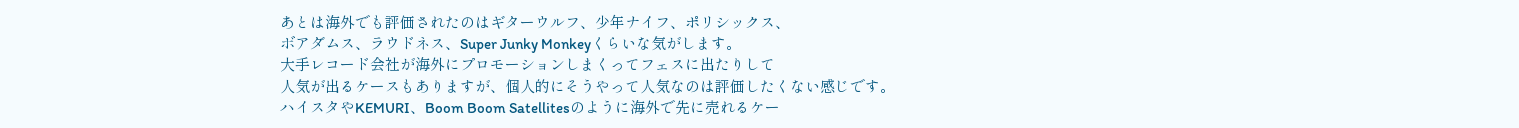あとは海外でも評価されたのはギターウルフ、少年ナイフ、ポリシックス、
ボアダムス、ラウドネス、Super Junky Monkeyくらいな気がします。
大手レコード会社が海外にプロモーションしまくってフェスに出たりして
人気が出るケースもありますが、個人的にそうやって人気なのは評価したくない感じです。
ハイスタやKEMURI、Boom Boom Satellitesのように海外で先に売れるケー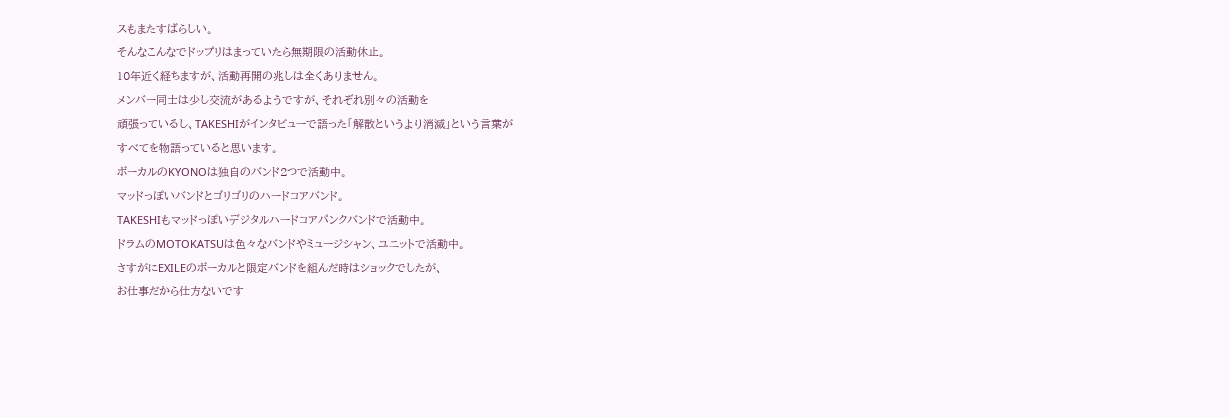スもまたすばらしい。
そんなこんなでドップリはまっていたら無期限の活動休止。
10年近く経ちますが、活動再開の兆しは全くありません。
メンバー同士は少し交流があるようですが、それぞれ別々の活動を
頑張っているし、TAKESHIがインタビューで語った「解散というより消滅」という言葉が
すべてを物語っていると思います。
ボーカルのKYONOは独自のバンド2つで活動中。
マッドっぽいバンドとゴリゴリのハードコアバンド。
TAKESHIもマッドっぽいデジタルハードコアパンクバンドで活動中。
ドラムのMOTOKATSUは色々なバンドやミュージシャン、ユニットで活動中。
さすがにEXILEのボーカルと限定バンドを組んだ時はショックでしたが、
お仕事だから仕方ないです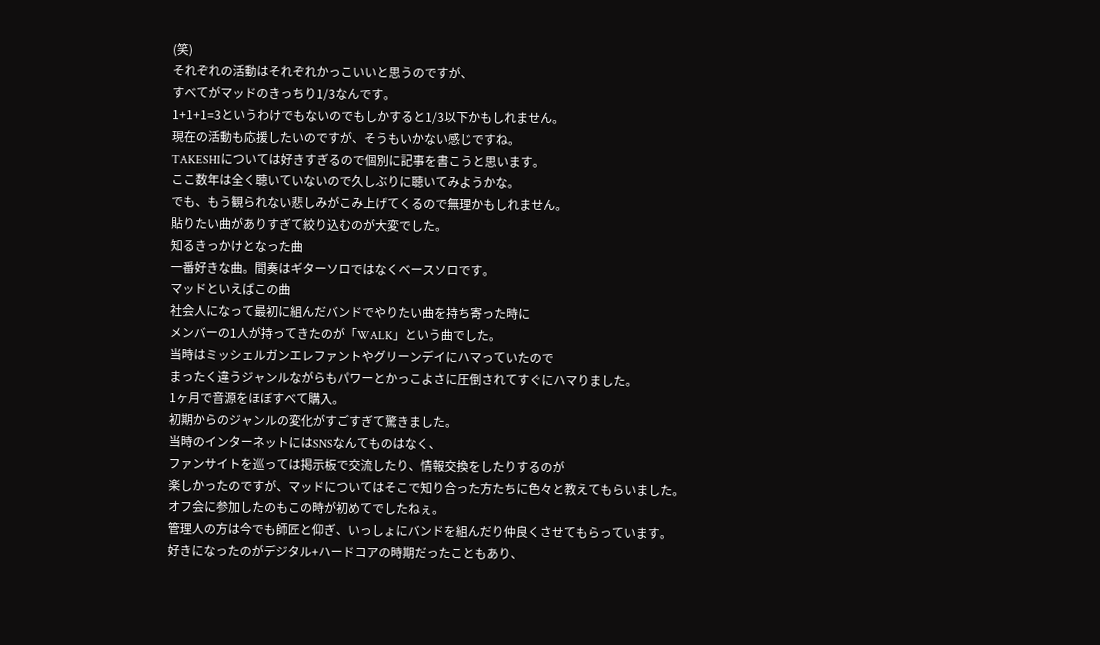(笑)
それぞれの活動はそれぞれかっこいいと思うのですが、
すべてがマッドのきっちり1/3なんです。
1+1+1=3というわけでもないのでもしかすると1/3以下かもしれません。
現在の活動も応援したいのですが、そうもいかない感じですね。
TAKESHIについては好きすぎるので個別に記事を書こうと思います。
ここ数年は全く聴いていないので久しぶりに聴いてみようかな。
でも、もう観られない悲しみがこみ上げてくるので無理かもしれません。
貼りたい曲がありすぎて絞り込むのが大変でした。
知るきっかけとなった曲
一番好きな曲。間奏はギターソロではなくベースソロです。
マッドといえばこの曲
社会人になって最初に組んだバンドでやりたい曲を持ち寄った時に
メンバーの1人が持ってきたのが「WALK」という曲でした。
当時はミッシェルガンエレファントやグリーンデイにハマっていたので
まったく違うジャンルながらもパワーとかっこよさに圧倒されてすぐにハマりました。
1ヶ月で音源をほぼすべて購入。
初期からのジャンルの変化がすごすぎて驚きました。
当時のインターネットにはSNSなんてものはなく、
ファンサイトを巡っては掲示板で交流したり、情報交換をしたりするのが
楽しかったのですが、マッドについてはそこで知り合った方たちに色々と教えてもらいました。
オフ会に参加したのもこの時が初めてでしたねぇ。
管理人の方は今でも師匠と仰ぎ、いっしょにバンドを組んだり仲良くさせてもらっています。
好きになったのがデジタル+ハードコアの時期だったこともあり、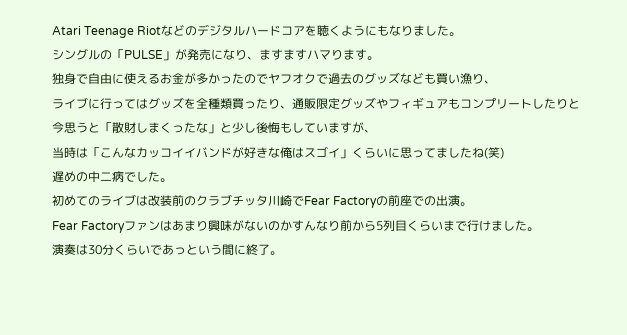Atari Teenage Riotなどのデジタルハードコアを聴くようにもなりました。
シングルの「PULSE」が発売になり、ますますハマります。
独身で自由に使えるお金が多かったのでヤフオクで過去のグッズなども買い漁り、
ライブに行ってはグッズを全種類買ったり、通販限定グッズやフィギュアもコンプリートしたりと
今思うと「散財しまくったな」と少し後悔もしていますが、
当時は「こんなカッコイイバンドが好きな俺はスゴイ」くらいに思ってましたね(笑)
遅めの中二病でした。
初めてのライブは改装前のクラブチッタ川崎でFear Factoryの前座での出演。
Fear Factoryファンはあまり興味がないのかすんなり前から5列目くらいまで行けました。
演奏は30分くらいであっという間に終了。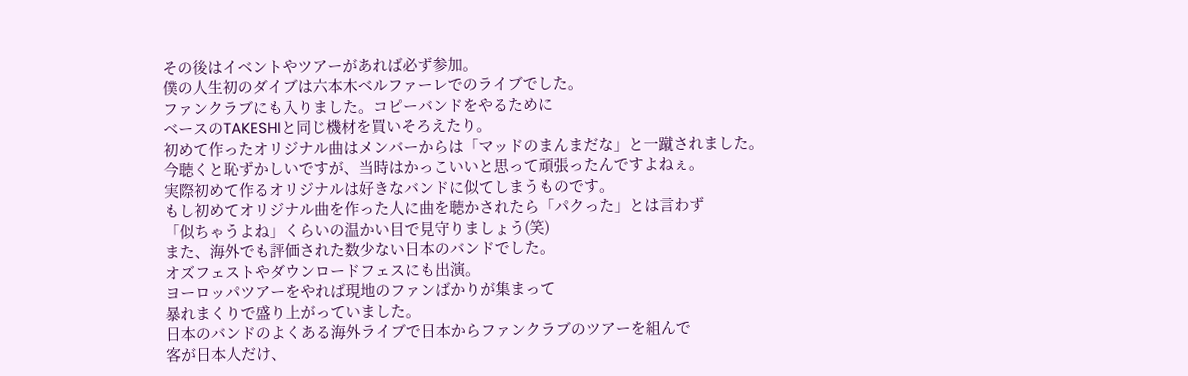その後はイベントやツアーがあれば必ず参加。
僕の人生初のダイブは六本木ベルファーレでのライブでした。
ファンクラブにも入りました。コピーバンドをやるために
ベースのTAKESHIと同じ機材を買いそろえたり。
初めて作ったオリジナル曲はメンバーからは「マッドのまんまだな」と一蹴されました。
今聴くと恥ずかしいですが、当時はかっこいいと思って頑張ったんですよねぇ。
実際初めて作るオリジナルは好きなバンドに似てしまうものです。
もし初めてオリジナル曲を作った人に曲を聴かされたら「パクった」とは言わず
「似ちゃうよね」くらいの温かい目で見守りましょう(笑)
また、海外でも評価された数少ない日本のバンドでした。
オズフェストやダウンロードフェスにも出演。
ヨーロッパツアーをやれば現地のファンばかりが集まって
暴れまくりで盛り上がっていました。
日本のバンドのよくある海外ライブで日本からファンクラブのツアーを組んで
客が日本人だけ、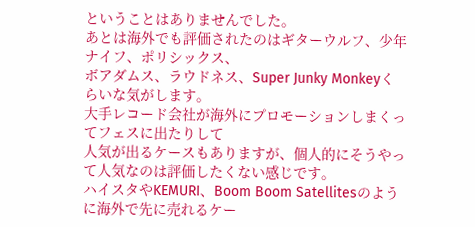ということはありませんでした。
あとは海外でも評価されたのはギターウルフ、少年ナイフ、ポリシックス、
ボアダムス、ラウドネス、Super Junky Monkeyくらいな気がします。
大手レコード会社が海外にプロモーションしまくってフェスに出たりして
人気が出るケースもありますが、個人的にそうやって人気なのは評価したくない感じです。
ハイスタやKEMURI、Boom Boom Satellitesのように海外で先に売れるケー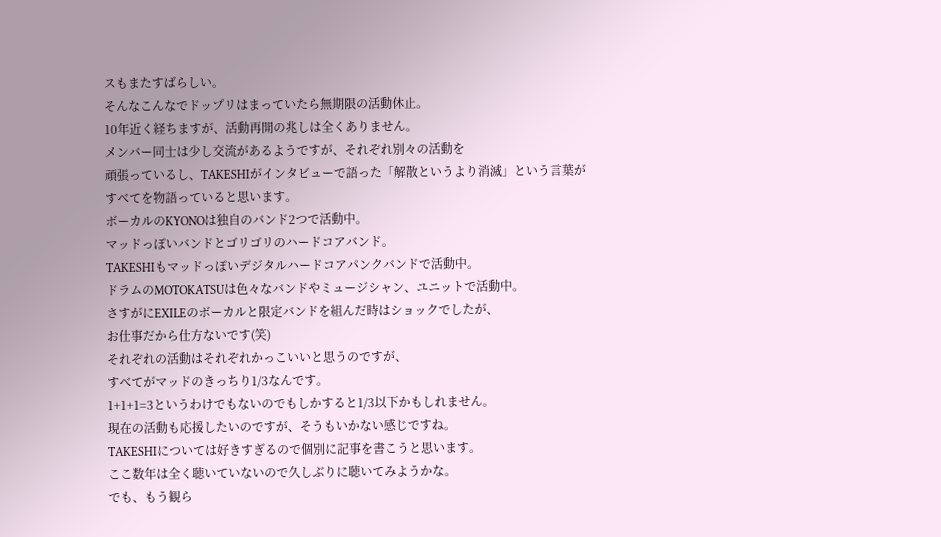スもまたすばらしい。
そんなこんなでドップリはまっていたら無期限の活動休止。
10年近く経ちますが、活動再開の兆しは全くありません。
メンバー同士は少し交流があるようですが、それぞれ別々の活動を
頑張っているし、TAKESHIがインタビューで語った「解散というより消滅」という言葉が
すべてを物語っていると思います。
ボーカルのKYONOは独自のバンド2つで活動中。
マッドっぽいバンドとゴリゴリのハードコアバンド。
TAKESHIもマッドっぽいデジタルハードコアパンクバンドで活動中。
ドラムのMOTOKATSUは色々なバンドやミュージシャン、ユニットで活動中。
さすがにEXILEのボーカルと限定バンドを組んだ時はショックでしたが、
お仕事だから仕方ないです(笑)
それぞれの活動はそれぞれかっこいいと思うのですが、
すべてがマッドのきっちり1/3なんです。
1+1+1=3というわけでもないのでもしかすると1/3以下かもしれません。
現在の活動も応援したいのですが、そうもいかない感じですね。
TAKESHIについては好きすぎるので個別に記事を書こうと思います。
ここ数年は全く聴いていないので久しぶりに聴いてみようかな。
でも、もう観ら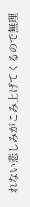れない悲しみがこみ上げてくるので無理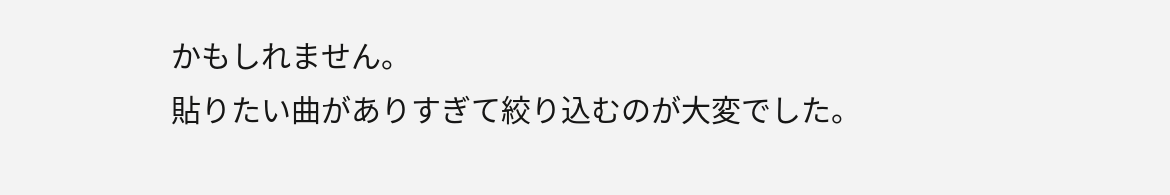かもしれません。
貼りたい曲がありすぎて絞り込むのが大変でした。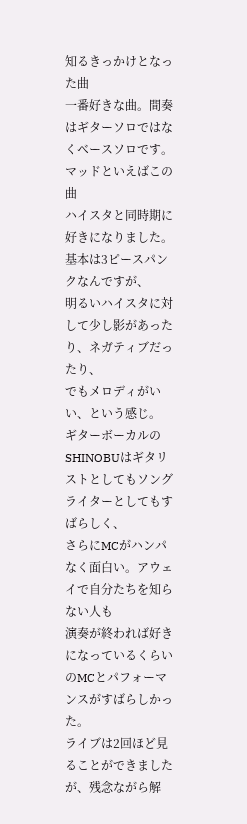知るきっかけとなった曲
一番好きな曲。間奏はギターソロではなくベースソロです。
マッドといえばこの曲
ハイスタと同時期に好きになりました。
基本は3ピースパンクなんですが、
明るいハイスタに対して少し影があったり、ネガティブだったり、
でもメロディがいい、という感じ。
ギターボーカルのSHINOBUはギタリストとしてもソングライターとしてもすばらしく、
さらにMCがハンパなく面白い。アウェイで自分たちを知らない人も
演奏が終われば好きになっているくらいのMCとパフォーマンスがすばらしかった。
ライブは2回ほど見ることができましたが、残念ながら解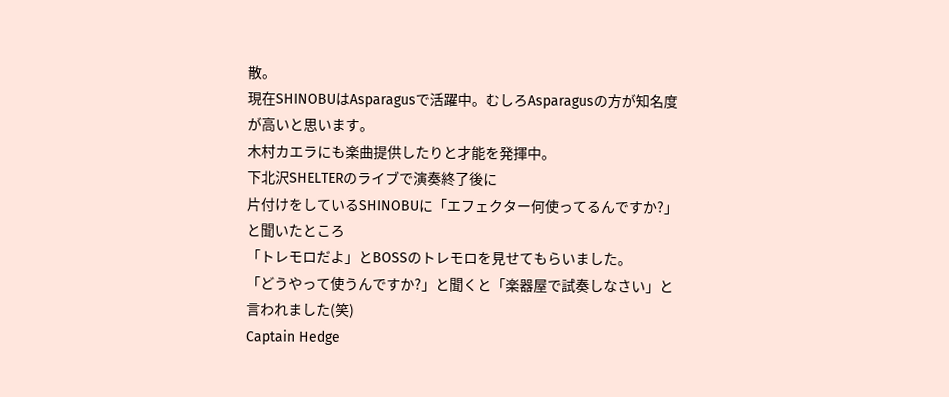散。
現在SHINOBUはAsparagusで活躍中。むしろAsparagusの方が知名度が高いと思います。
木村カエラにも楽曲提供したりと才能を発揮中。
下北沢SHELTERのライブで演奏終了後に
片付けをしているSHINOBUに「エフェクター何使ってるんですか?」と聞いたところ
「トレモロだよ」とBOSSのトレモロを見せてもらいました。
「どうやって使うんですか?」と聞くと「楽器屋で試奏しなさい」と言われました(笑)
Captain Hedge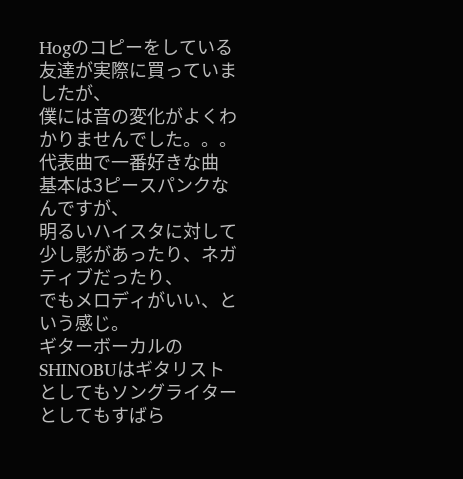Hogのコピーをしている友達が実際に買っていましたが、
僕には音の変化がよくわかりませんでした。。。
代表曲で一番好きな曲
基本は3ピースパンクなんですが、
明るいハイスタに対して少し影があったり、ネガティブだったり、
でもメロディがいい、という感じ。
ギターボーカルのSHINOBUはギタリストとしてもソングライターとしてもすばら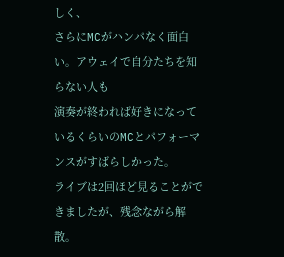しく、
さらにMCがハンパなく面白い。アウェイで自分たちを知らない人も
演奏が終われば好きになっているくらいのMCとパフォーマンスがすばらしかった。
ライブは2回ほど見ることができましたが、残念ながら解散。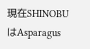現在SHINOBUはAsparagus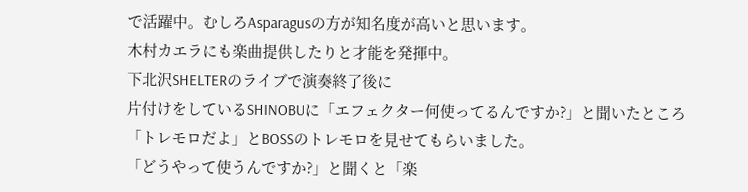で活躍中。むしろAsparagusの方が知名度が高いと思います。
木村カエラにも楽曲提供したりと才能を発揮中。
下北沢SHELTERのライブで演奏終了後に
片付けをしているSHINOBUに「エフェクター何使ってるんですか?」と聞いたところ
「トレモロだよ」とBOSSのトレモロを見せてもらいました。
「どうやって使うんですか?」と聞くと「楽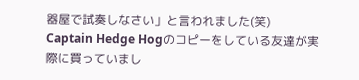器屋で試奏しなさい」と言われました(笑)
Captain Hedge Hogのコピーをしている友達が実際に買っていまし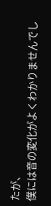たが、
僕には音の変化がよくわかりませんでし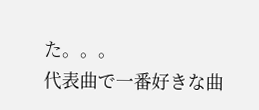た。。。
代表曲で一番好きな曲